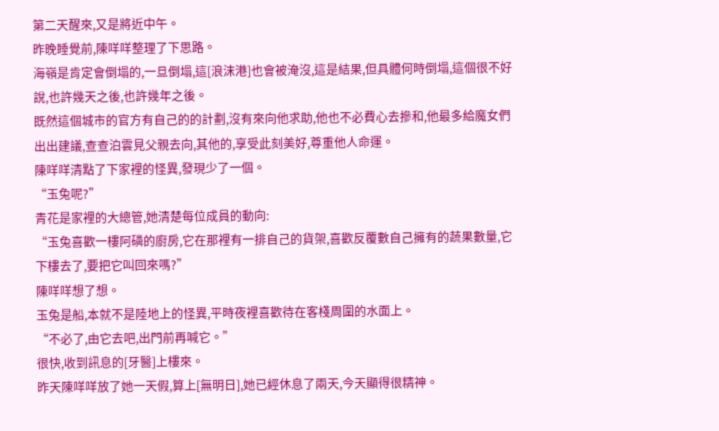第二天醒來,又是將近中午。
昨晚睡覺前,陳咩咩整理了下思路。
海嶺是肯定會倒塌的,一旦倒塌,這[浪沫港]也會被淹沒,這是結果,但具體何時倒塌,這個很不好說,也許幾天之後,也許幾年之後。
既然這個城市的官方有自己的的計劃,沒有來向他求助,他也不必費心去摻和,他最多給魔女們出出建議,查查泊雲見父親去向,其他的,享受此刻美好,尊重他人命運。
陳咩咩清點了下家裡的怪異,發現少了一個。
“玉兔呢?”
青花是家裡的大總管,她清楚每位成員的動向:
“玉兔喜歡一樓阿磷的廚房,它在那裡有一排自己的貨架,喜歡反覆數自己擁有的蔬果數量,它下樓去了,要把它叫回來嗎?”
陳咩咩想了想。
玉兔是船,本就不是陸地上的怪異,平時夜裡喜歡待在客棧周圍的水面上。
“不必了,由它去吧,出門前再喊它。”
很快,收到訊息的[牙醫]上樓來。
昨天陳咩咩放了她一天假,算上[無明日],她已經休息了兩天,今天顯得很精神。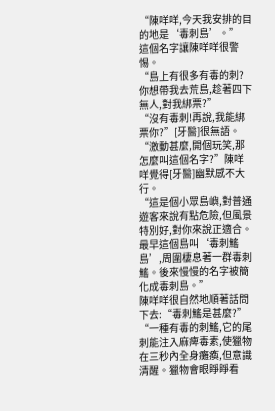“陳咩咩,今天我安排的目的地是‘毒刺島’。”
這個名字讓陳咩咩很警惕。
“島上有很多有毒的刺?你想帶我去荒島,趁著四下無人,對我綁票?”
“沒有毒刺!再說,我能綁票你?”[牙醫]很無語。
“激動甚麼,開個玩笑,那怎麼叫這個名字?”陳咩咩覺得[牙醫]幽默感不大行。
“這是個小眾島嶼,對普通遊客來說有點危險,但風景特別好,對你來說正適合。
最早這個島叫‘毒刺鰩島’,周圍棲息著一群毒刺鰩。後來慢慢的名字被簡化成毒刺島。”
陳咩咩很自然地順著話問下去:“毒刺鰩是甚麼?”
“一種有毒的刺鰩,它的尾刺能注入麻痺毒素,使獵物在三秒內全身癱瘓,但意識清醒。獵物會眼睜睜看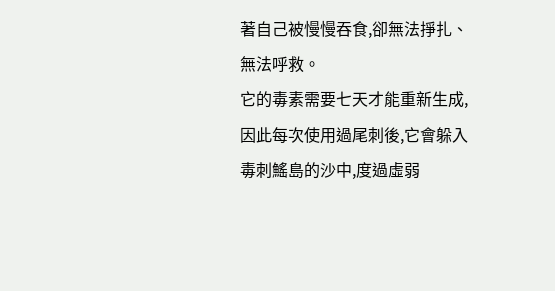著自己被慢慢吞食,卻無法掙扎、無法呼救。
它的毒素需要七天才能重新生成,因此每次使用過尾刺後,它會躲入毒刺鰩島的沙中,度過虛弱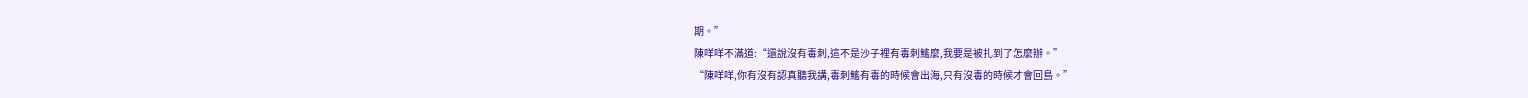期。”
陳咩咩不滿道:“還說沒有毒刺,這不是沙子裡有毒刺鰩麼,我要是被扎到了怎麼辦。”
“陳咩咩,你有沒有認真聽我講,毒刺鰩有毒的時候會出海,只有沒毒的時候才會回島。”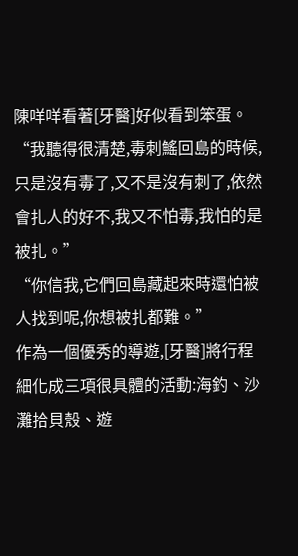陳咩咩看著[牙醫]好似看到笨蛋。
“我聽得很清楚,毒刺鰩回島的時候,只是沒有毒了,又不是沒有刺了,依然會扎人的好不,我又不怕毒,我怕的是被扎。”
“你信我,它們回島藏起來時還怕被人找到呢,你想被扎都難。”
作為一個優秀的導遊,[牙醫]將行程細化成三項很具體的活動:海釣、沙灘拾貝殼、遊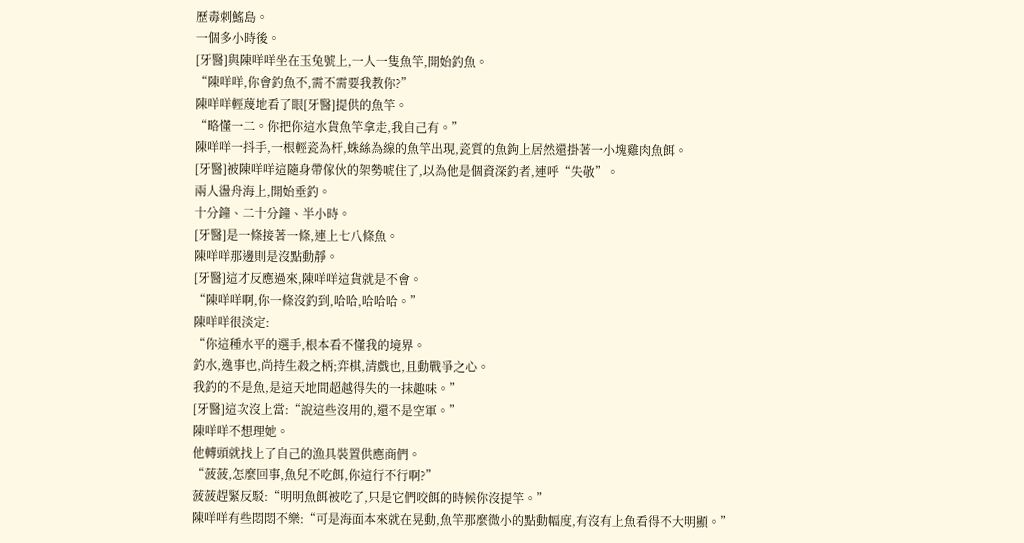歷毒刺鰩島。
一個多小時後。
[牙醫]與陳咩咩坐在玉兔號上,一人一隻魚竿,開始釣魚。
“陳咩咩,你會釣魚不,需不需要我教你?”
陳咩咩輕蔑地看了眼[牙醫]提供的魚竿。
“略懂一二。你把你這水貨魚竿拿走,我自己有。”
陳咩咩一抖手,一根輕瓷為杆,蛛絲為線的魚竿出現,瓷質的魚鉤上居然還掛著一小塊雞肉魚餌。
[牙醫]被陳咩咩這隨身帶傢伙的架勢唬住了,以為他是個資深釣者,連呼“失敬”。
兩人盪舟海上,開始垂釣。
十分鐘、二十分鐘、半小時。
[牙醫]是一條接著一條,連上七八條魚。
陳咩咩那邊則是沒點動靜。
[牙醫]這才反應過來,陳咩咩這貨就是不會。
“陳咩咩啊,你一條沒釣到,哈哈,哈哈哈。”
陳咩咩很淡定:
“你這種水平的選手,根本看不懂我的境界。
釣水,逸事也,尚持生殺之柄;弈棋,清戲也,且動戰爭之心。
我釣的不是魚,是這天地間超越得失的一抹趣味。”
[牙醫]這次沒上當:“說這些沒用的,還不是空軍。”
陳咩咩不想理她。
他轉頭就找上了自己的漁具裝置供應商們。
“菠菠,怎麼回事,魚兒不吃餌,你這行不行啊?”
菠菠趕緊反駁:“明明魚餌被吃了,只是它們咬餌的時候你沒提竿。”
陳咩咩有些悶悶不樂:“可是海面本來就在晃動,魚竿那麼微小的點動幅度,有沒有上魚看得不大明顯。”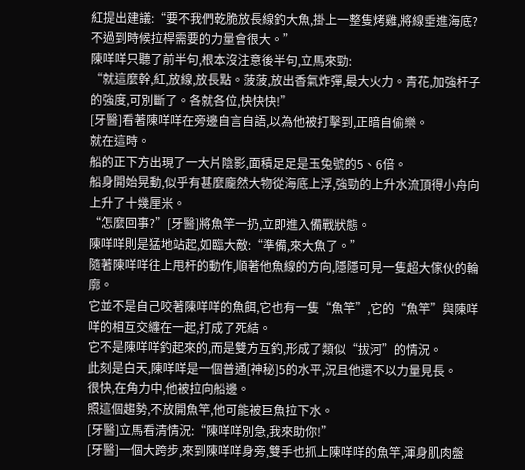紅提出建議:“要不我們乾脆放長線釣大魚,掛上一整隻烤雞,將線垂進海底?不過到時候拉桿需要的力量會很大。”
陳咩咩只聽了前半句,根本沒注意後半句,立馬來勁:
“就這麼幹,紅,放線,放長點。菠菠,放出香氣炸彈,最大火力。青花,加強杆子的強度,可別斷了。各就各位,快快快!”
[牙醫]看著陳咩咩在旁邊自言自語,以為他被打擊到,正暗自偷樂。
就在這時。
船的正下方出現了一大片陰影,面積足足是玉兔號的5、6倍。
船身開始晃動,似乎有甚麼龐然大物從海底上浮,強勁的上升水流頂得小舟向上升了十幾厘米。
“怎麼回事?”[牙醫]將魚竿一扔,立即進入備戰狀態。
陳咩咩則是猛地站起,如臨大敵:“準備,來大魚了。”
隨著陳咩咩往上甩杆的動作,順著他魚線的方向,隱隱可見一隻超大傢伙的輪廓。
它並不是自己咬著陳咩咩的魚餌,它也有一隻“魚竿”,它的“魚竿”與陳咩咩的相互交纏在一起,打成了死結。
它不是陳咩咩釣起來的,而是雙方互釣,形成了類似“拔河”的情況。
此刻是白天,陳咩咩是一個普通[神秘]5的水平,況且他還不以力量見長。
很快,在角力中,他被拉向船邊。
照這個趨勢,不放開魚竿,他可能被巨魚拉下水。
[牙醫]立馬看清情況:“陳咩咩別急,我來助你!”
[牙醫]一個大跨步,來到陳咩咩身旁,雙手也抓上陳咩咩的魚竿,渾身肌肉盤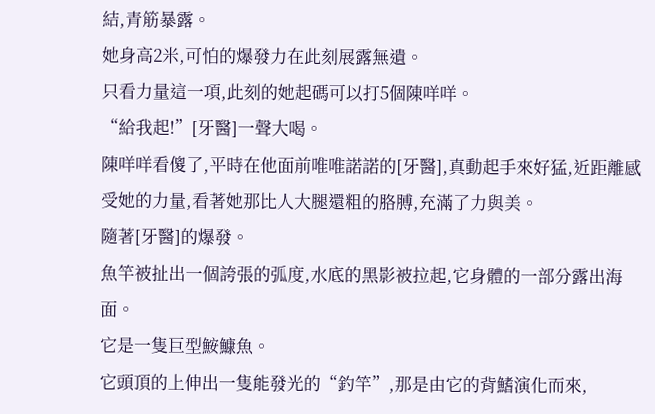結,青筋暴露。
她身高2米,可怕的爆發力在此刻展露無遺。
只看力量這一項,此刻的她起碼可以打5個陳咩咩。
“給我起!”[牙醫]一聲大喝。
陳咩咩看傻了,平時在他面前唯唯諾諾的[牙醫],真動起手來好猛,近距離感受她的力量,看著她那比人大腿還粗的胳膊,充滿了力與美。
隨著[牙醫]的爆發。
魚竿被扯出一個誇張的弧度,水底的黑影被拉起,它身體的一部分露出海面。
它是一隻巨型鮟鱇魚。
它頭頂的上伸出一隻能發光的“釣竿”,那是由它的背鰭演化而來,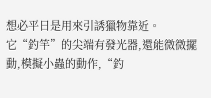想必平日是用來引誘獵物靠近。
它“釣竿”的尖端有發光器,還能微微擺動,模擬小蟲的動作,“釣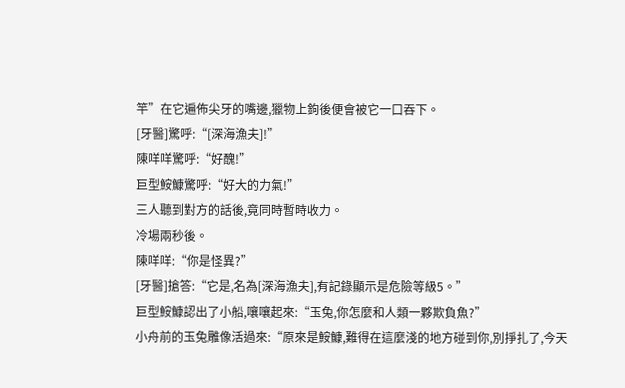竿”在它遍佈尖牙的嘴邊,獵物上鉤後便會被它一口吞下。
[牙醫]驚呼:“[深海漁夫]!”
陳咩咩驚呼:“好醜!”
巨型鮟鱇驚呼:“好大的力氣!”
三人聽到對方的話後,竟同時暫時收力。
冷場兩秒後。
陳咩咩:“你是怪異?”
[牙醫]搶答:“它是,名為[深海漁夫],有記錄顯示是危險等級5。”
巨型鮟鱇認出了小船,嚷嚷起來:“玉兔,你怎麼和人類一夥欺負魚?”
小舟前的玉兔雕像活過來:“原來是鮟鱇,難得在這麼淺的地方碰到你,別掙扎了,今天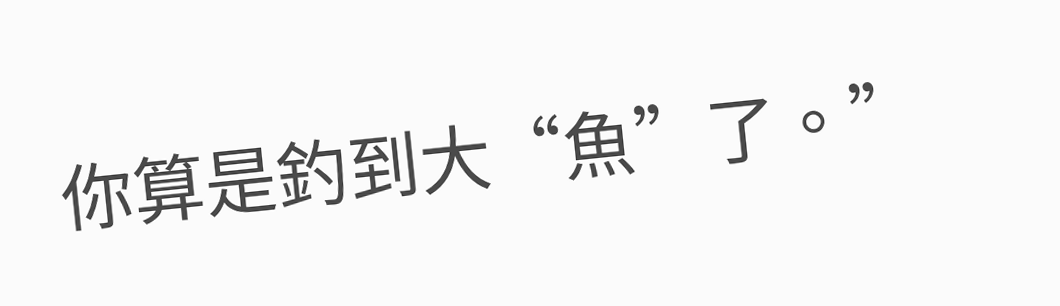你算是釣到大“魚”了。”